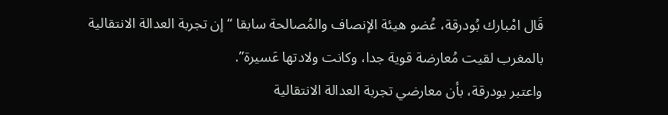قَال امْبارك بُودرقة، عُضو هيئة الإنصاف والمُصالحة سابقا “إن تجربة العدالة الانتقالية بالمغرب لقيت مُعارضة قوية جدا، وكانت ولادتها عَسيرة”.
واعتبر بودرقة، بأن معارضي تجربة العدالة الانتقالية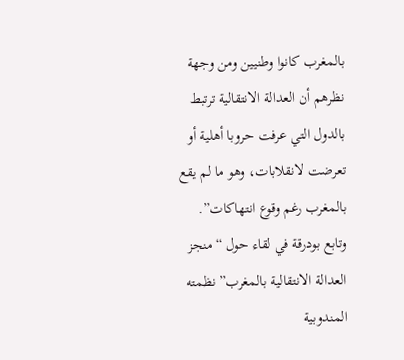بالمغرب كانوا وطنيين ومن وجهة نظرهم أن العدالة الانتقالية ترتبط بالدول التي عرفت حروبا أهلية أو تعرضت لانقلابات، وهو ما لم يقع بالمغرب رغم وقوع انتهاكات”.
وتابع بودرقة في لقاء حول “منجز العدالة الانتقالية بالمغرب” نظمته المندوبية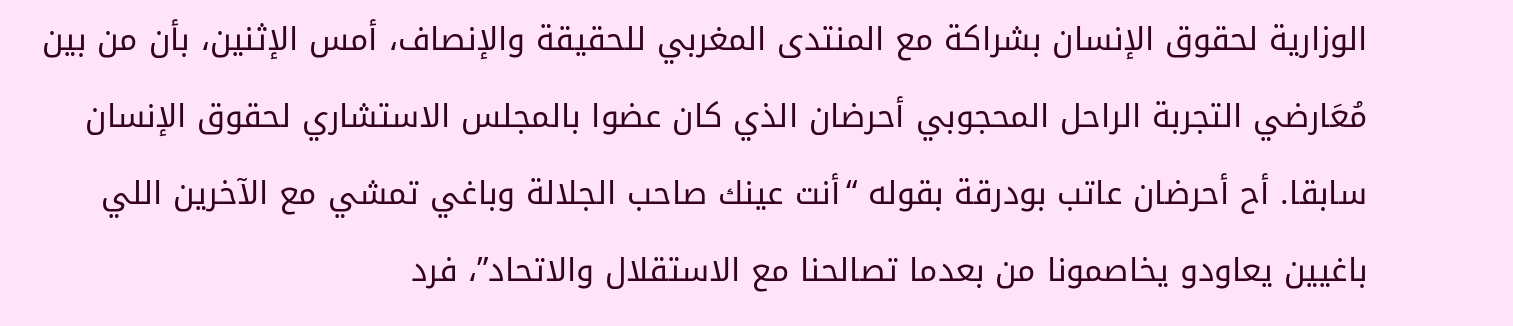الوزارية لحقوق الإنسان بشراكة مع المنتدى المغربي للحقيقة والإنصاف، أمس الإثنين، بأن من بين مُعَارضي التجربة الراحل المحجوبي أحرضان الذي كان عضوا بالمجلس الاستشاري لحقوق الإنسان سابقا. أح أحرضان عاتب بودرقة بقوله “أنت عينك صاحب الجلالة وباغي تمشي مع الآخرين اللي باغيين يعاودو يخاصمونا من بعدما تصالحنا مع الاستقلال والاتحاد”، فرد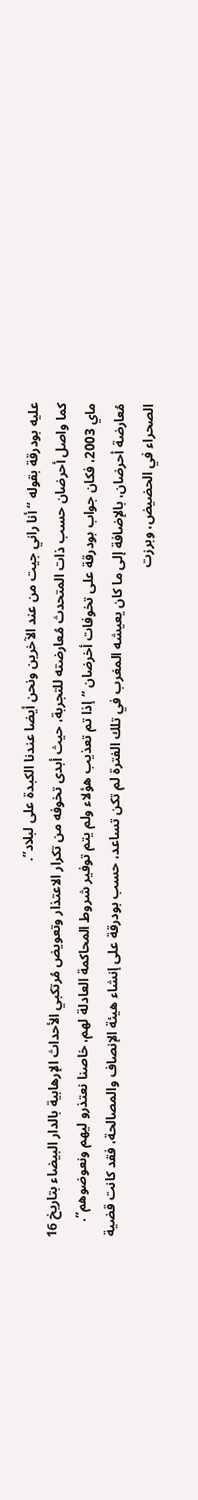عليه بودرقة بقوله “أنا راني جيت من عند الآخرين ونحن أيضا عندنا الكبدة على لبلاد”.
كما واصل أحرضان حسب ذات المتحدث مُعارضته للتجربة، حيث أبدى تخوفه من تكرار الاعتذار وتعويض مُرتكبي الأحداث الإرهابية بالدار البيضاء بتاريخ 16 ماي 2003، فكان جواب بودرقة على تخوفات أخرضان “إذا تم تعذيب هؤلاء ولم يتم توفير شروط المحاكمة العادلة لهم، خاصنا نعتذرو ليهم ونعوضوهم”.
مُعارضة أحرضان، بالإضافة إلى ما كان يعيشه المغرب في تلك الفترة لم تكن تساعد، حسب بودرقة على إنشاء هيئة الإنصاف والمصالحة، فقد كانت قضية الصحراء في الحضيض، وبرزت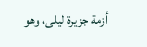أزمة جزيرة ليلى، وهو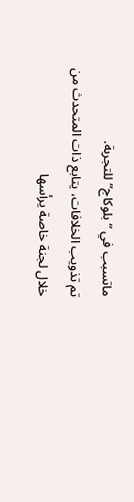ماتسبب في “بلوكاج” للتجربة.
تم تذويب الخلافات، يتابع ذات المتحدث من خلال لجنة خاصة يرأسها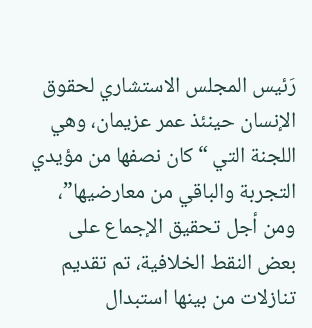رَئيس المجلس الاستشاري لحقوق الإنسان حينئذ عمر عزيمان، وهي اللجنة التي “كان نصفها من مؤيدي التجربة والباقي من معارضيها”، ومن أجل تحقيق الإجماع على بعض النقط الخلافية، تم تقديم تنازلات من بينها استبدال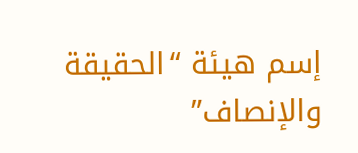إسم هيئة “الحقيقة والإنصاف”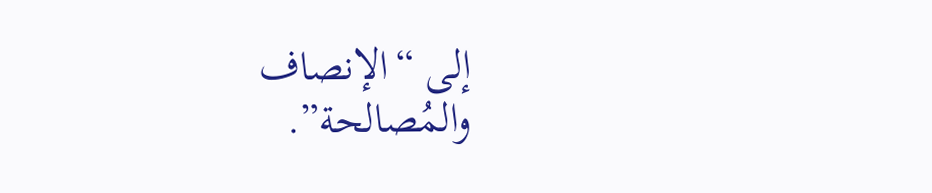إلى “الإنصاف والمُصالحة”.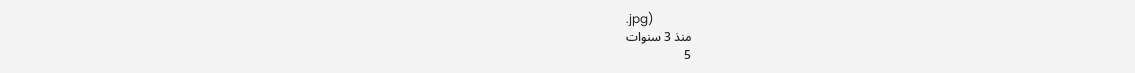.jpg)
منذ 3 سنوات
5